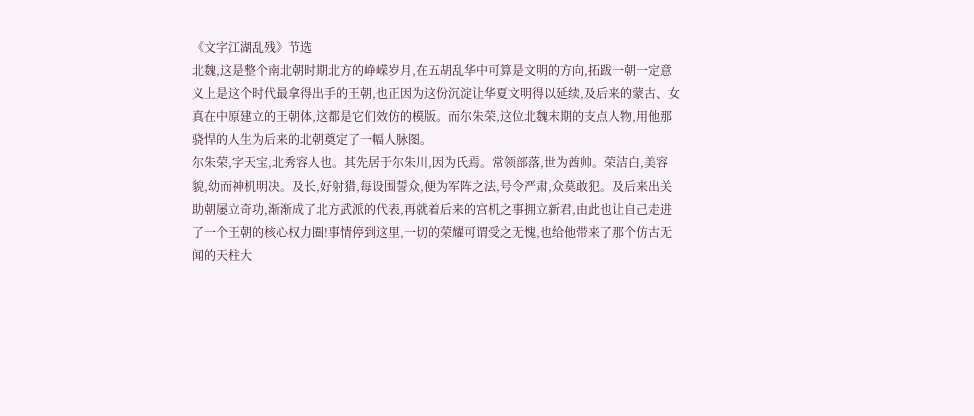《文字江湖乱残》节选
北魏,这是整个南北朝时期北方的峥嵘岁月,在五胡乱华中可算是文明的方向,拓跋一朝一定意义上是这个时代最拿得出手的王朝,也正因为这份沉淀让华夏文明得以延续,及后来的蒙古、女真在中原建立的王朝体,这都是它们效仿的模版。而尔朱荣,这位北魏末期的支点人物,用他那骁悍的人生为后来的北朝奠定了一幅人脉图。
尔朱荣,字天宝,北秀容人也。其先居于尔朱川,因为氏焉。常领部落,世为酋帅。荣洁白,美容貌,幼而神机明决。及长,好射猎,每设围誓众,便为军阵之法,号令严肃,众莫敢犯。及后来出关助朝屡立奇功,渐渐成了北方武派的代表,再就着后来的宫机之事拥立新君,由此也让自己走进了一个王朝的核心权力圈!事情停到这里,一切的荣耀可谓受之无愧,也给他带来了那个仿古无闻的天柱大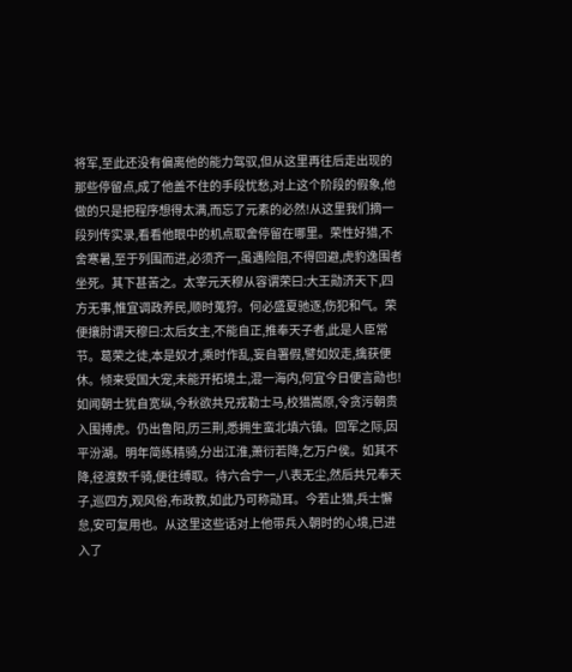将军,至此还没有偏离他的能力驾驭,但从这里再往后走出现的那些停留点,成了他盖不住的手段忧愁,对上这个阶段的假象,他做的只是把程序想得太满,而忘了元素的必然!从这里我们摘一段列传实录,看看他眼中的机点取舍停留在哪里。荣性好猎,不舍寒暑,至于列围而进,必须齐一,虽遇险阻,不得回避,虎豹逸围者坐死。其下甚苦之。太宰元天穆从容谓荣曰:大王勋济天下,四方无事,惟宜调政养民,顺时蒐狩。何必盛夏驰逐,伤犯和气。荣便攘肘谓天穆曰:太后女主,不能自正,推奉天子者,此是人臣常节。葛荣之徒,本是奴才,乘时作乱,妄自署假,譬如奴走,擒获便休。倾来受国大宠,未能开拓境土,混一海内,何宜今日便言勋也!如闻朝士犹自宽纵,今秋欲共兄戎勒士马,校猎嵩原,令贪污朝贵入围搏虎。仍出鲁阳,历三荆,悉拥生蛮北填六镇。回军之际,因平汾湖。明年简练精骑,分出江淮,萧衍若降,乞万户侯。如其不降,径渡数千骑,便往缚取。待六合宁一,八表无尘,然后共兄奉天子,巡四方,观风俗,布政教,如此乃可称勋耳。今若止猎,兵士懈怠,安可复用也。从这里这些话对上他带兵入朝时的心境,已进入了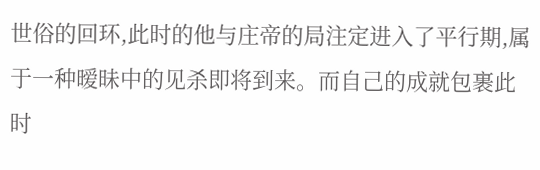世俗的回环,此时的他与庄帝的局注定进入了平行期,属于一种暧昧中的见杀即将到来。而自己的成就包裹此时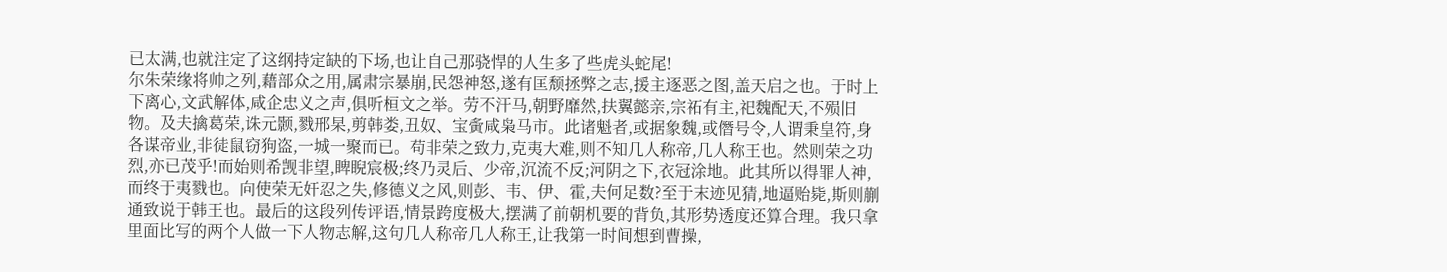已太满,也就注定了这纲持定缺的下场,也让自己那骁悍的人生多了些虎头蛇尾!
尔朱荣缘将帅之列,藉部众之用,属肃宗暴崩,民怨神怒,遂有匡颓拯弊之志,援主逐恶之图,盖天启之也。于时上下离心,文武解体,咸企忠义之声,俱听桓文之举。劳不汗马,朝野靡然,扶翼懿亲,宗祏有主,祀魏配天,不殒旧物。及夫擒葛荣,诛元颢,戮邢杲,剪韩娄,丑奴、宝夤咸枭马市。此诸魁者,或据象魏,或僭号令,人谓秉皇符,身各谋帝业,非徒鼠窃狗盗,一城一聚而已。苟非荣之致力,克夷大难,则不知几人称帝,几人称王也。然则荣之功烈,亦已茂乎!而始则希觊非望,睥睨宸极;终乃灵后、少帝,沉流不反;河阴之下,衣冠涂地。此其所以得罪人神,而终于夷戮也。向使荣无奸忍之失,修德义之风,则彭、韦、伊、霍,夫何足数?至于末迹见猜,地逼贻毙,斯则蒯通致说于韩王也。最后的这段列传评语,情景跨度极大,摆满了前朝机要的背负,其形势透度还算合理。我只拿里面比写的两个人做一下人物志解,这句几人称帝几人称王,让我第一时间想到曹操,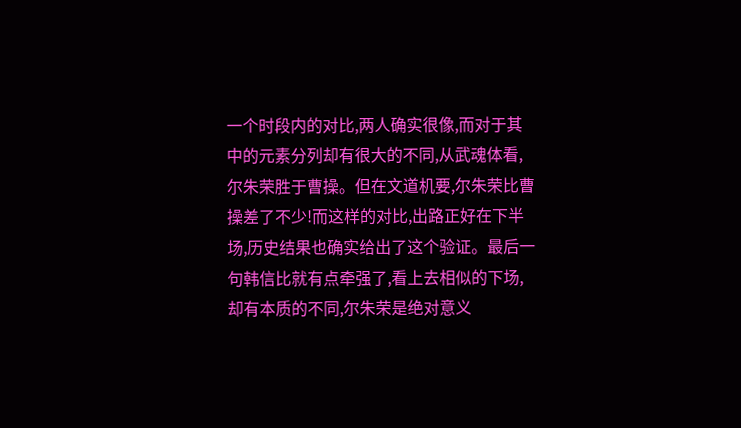一个时段内的对比,两人确实很像,而对于其中的元素分列却有很大的不同,从武魂体看,尔朱荣胜于曹操。但在文道机要,尔朱荣比曹操差了不少!而这样的对比,出路正好在下半场,历史结果也确实给出了这个验证。最后一句韩信比就有点牵强了,看上去相似的下场,却有本质的不同,尔朱荣是绝对意义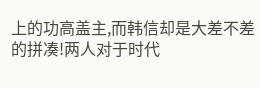上的功高盖主,而韩信却是大差不差的拼凑!两人对于时代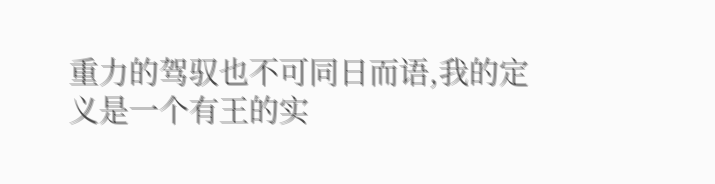重力的驾驭也不可同日而语,我的定义是一个有王的实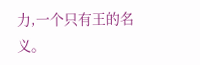力,一个只有王的名义。